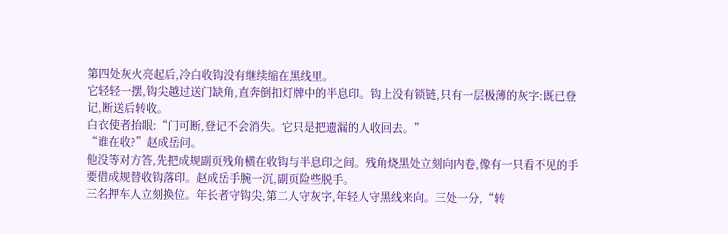第四处灰火亮起后,冷白收钩没有继续缩在黑线里。
它轻轻一摆,钩尖越过送门缺角,直奔倒扣灯牌中的半息印。钩上没有锁链,只有一层极薄的灰字:既已登记,断送后转收。
白衣使者抬眼:“门可断,登记不会消失。它只是把遗漏的人收回去。”
“谁在收?”赵成岳问。
他没等对方答,先把成规副页残角横在收钩与半息印之间。残角烧黑处立刻向内卷,像有一只看不见的手要借成规替收钩落印。赵成岳手腕一沉,副页险些脱手。
三名押车人立刻换位。年长者守钩尖,第二人守灰字,年轻人守黑线来向。三处一分,“转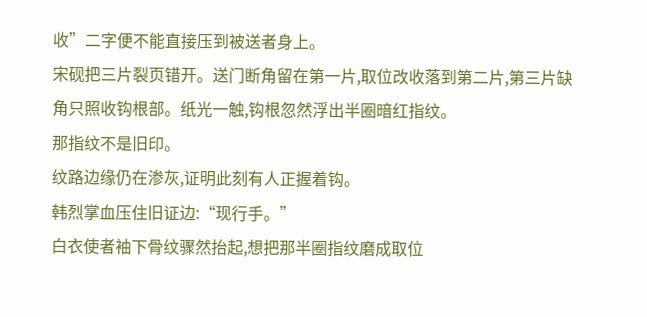收”二字便不能直接压到被送者身上。
宋砚把三片裂页错开。送门断角留在第一片,取位改收落到第二片,第三片缺角只照收钩根部。纸光一触,钩根忽然浮出半圈暗红指纹。
那指纹不是旧印。
纹路边缘仍在渗灰,证明此刻有人正握着钩。
韩烈掌血压住旧证边:“现行手。”
白衣使者袖下骨纹骤然抬起,想把那半圈指纹磨成取位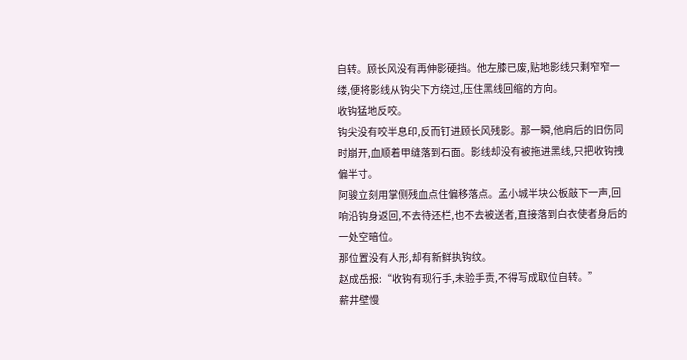自转。顾长风没有再伸影硬挡。他左膝已废,贴地影线只剩窄窄一缕,便将影线从钩尖下方绕过,压住黑线回缩的方向。
收钩猛地反咬。
钩尖没有咬半息印,反而钉进顾长风残影。那一瞬,他肩后的旧伤同时崩开,血顺着甲缝落到石面。影线却没有被拖进黑线,只把收钩拽偏半寸。
阿骏立刻用掌侧残血点住偏移落点。孟小城半块公板敲下一声,回响沿钩身返回,不去待还栏,也不去被送者,直接落到白衣使者身后的一处空暗位。
那位置没有人形,却有新鲜执钩纹。
赵成岳报:“收钩有现行手,未验手责,不得写成取位自转。”
薪井壁慢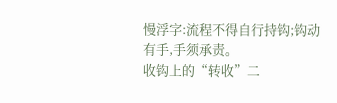慢浮字:流程不得自行持钩;钩动有手,手须承责。
收钩上的“转收”二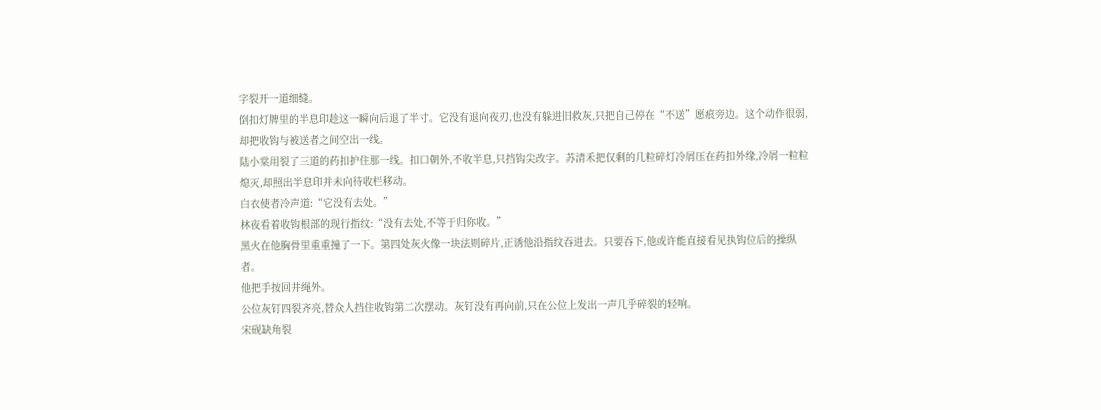字裂开一道细缝。
倒扣灯牌里的半息印趁这一瞬向后退了半寸。它没有退向夜刃,也没有躲进旧救灰,只把自己停在“不送”愿痕旁边。这个动作很弱,却把收钩与被送者之间空出一线。
陆小棠用裂了三道的药扣护住那一线。扣口朝外,不收半息,只挡钩尖改字。苏清禾把仅剩的几粒碎灯冷屑压在药扣外缘,冷屑一粒粒熄灭,却照出半息印并未向待收栏移动。
白衣使者冷声道:“它没有去处。”
林夜看着收钩根部的现行指纹:“没有去处,不等于归你收。”
黑火在他胸骨里重重撞了一下。第四处灰火像一块法则碎片,正诱他沿指纹吞进去。只要吞下,他或许能直接看见执钩位后的操纵者。
他把手按回井绳外。
公位灰钉四裂齐亮,替众人挡住收钩第二次摆动。灰钉没有再向前,只在公位上发出一声几乎碎裂的轻响。
宋砚缺角裂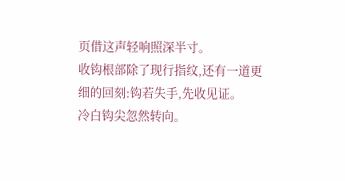页借这声轻响照深半寸。
收钩根部除了现行指纹,还有一道更细的回刻:钩若失手,先收见证。
冷白钩尖忽然转向。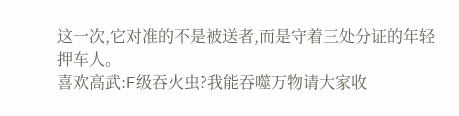这一次,它对准的不是被送者,而是守着三处分证的年轻押车人。
喜欢高武:F级吞火虫?我能吞噬万物请大家收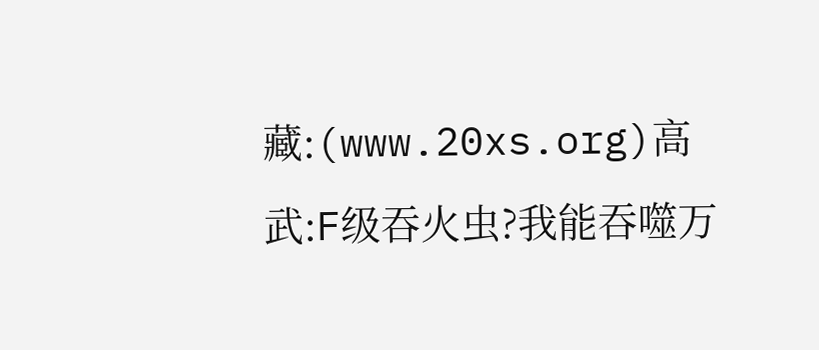藏:(www.20xs.org)高武:F级吞火虫?我能吞噬万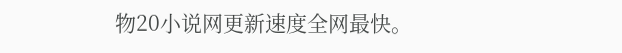物20小说网更新速度全网最快。